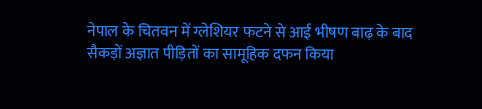नेपाल के चितवन में ग्लेशियर फटने से आई भीषण बाढ़ के बाद सैकड़ों अज्ञात पीड़ितों का सामूहिक दफन किया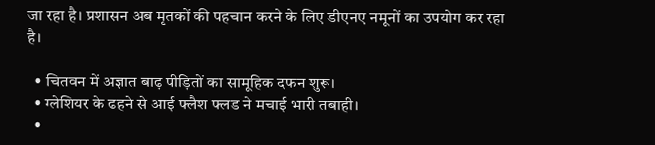जा रहा है। प्रशासन अब मृतकों की पहचान करने के लिए डीएनए नमूनों का उपयोग कर रहा है।

  • चितवन में अज्ञात बाढ़ पीड़ितों का सामूहिक दफन शुरू।
  • ग्लेशियर के ढहने से आई फ्लैश फ्लड ने मचाई भारी तबाही।
  •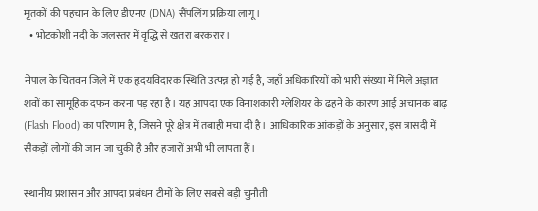मृतकों की पहचान के लिए डीएनए (DNA) सैंपलिंग प्रक्रिया लागू।
  • भोटकोशी नदी के जलस्तर में वृद्धि से खतरा बरकरार।

नेपाल के चितवन जिले में एक हृदयविदारक स्थिति उत्पन्न हो गई है, जहाँ अधिकारियों को भारी संख्या में मिले अज्ञात शवों का सामूहिक दफन करना पड़ रहा है। यह आपदा एक विनाशकारी ग्लेशियर के ढहने के कारण आई अचानक बाढ़ (Flash Flood) का परिणाम है, जिसने पूरे क्षेत्र में तबाही मचा दी है। आधिकारिक आंकड़ों के अनुसार, इस त्रासदी में सैकड़ों लोगों की जान जा चुकी है और हजारों अभी भी लापता हैं।

स्थानीय प्रशासन और आपदा प्रबंधन टीमों के लिए सबसे बड़ी चुनौती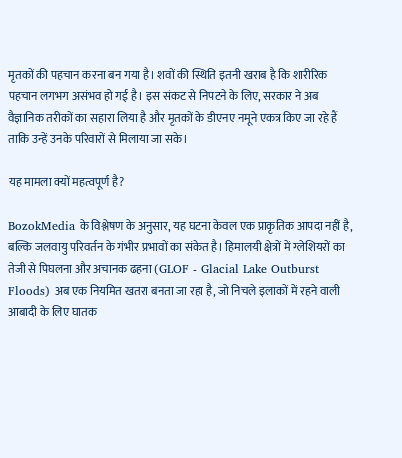मृतकों की पहचान करना बन गया है। शवों की स्थिति इतनी खराब है कि शारीरिक पहचान लगभग असंभव हो गई है। इस संकट से निपटने के लिए, सरकार ने अब वैज्ञानिक तरीकों का सहारा लिया है और मृतकों के डीएनए नमूने एकत्र किए जा रहे हैं ताकि उन्हें उनके परिवारों से मिलाया जा सके।

यह मामला क्यों महत्वपूर्ण है?

BozokMedia के विश्लेषण के अनुसार, यह घटना केवल एक प्राकृतिक आपदा नहीं है, बल्कि जलवायु परिवर्तन के गंभीर प्रभावों का संकेत है। हिमालयी क्षेत्रों में ग्लेशियरों का तेजी से पिघलना और अचानक ढहना (GLOF - Glacial Lake Outburst Floods) अब एक नियमित खतरा बनता जा रहा है, जो निचले इलाकों में रहने वाली आबादी के लिए घातक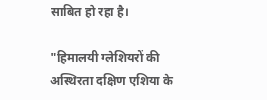साबित हो रहा है।

"हिमालयी ग्लेशियरों की अस्थिरता दक्षिण एशिया के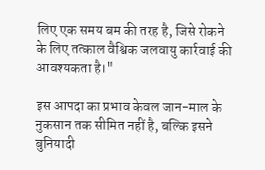लिए एक समय बम की तरह है, जिसे रोकने के लिए तत्काल वैश्विक जलवायु कार्रवाई की आवश्यकता है।"

इस आपदा का प्रभाव केवल जान-माल के नुकसान तक सीमित नहीं है, बल्कि इसने बुनियादी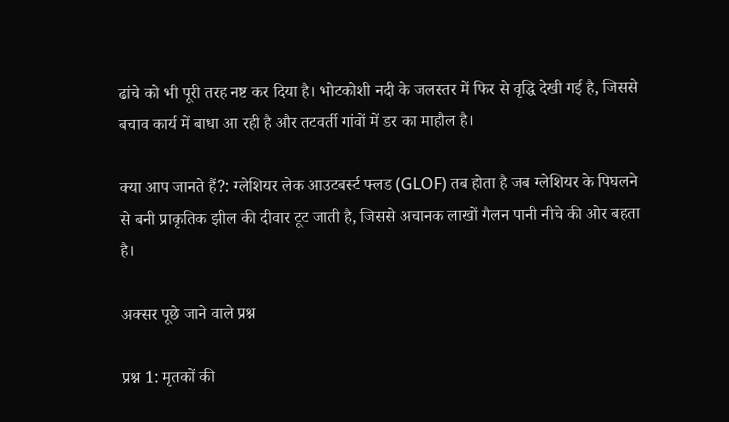ढांचे को भी पूरी तरह नष्ट कर दिया है। भोटकोशी नदी के जलस्तर में फिर से वृद्धि देखी गई है, जिससे बचाव कार्य में बाधा आ रही है और तटवर्ती गांवों में डर का माहौल है।

क्या आप जानते हैं?: ग्लेशियर लेक आउटबर्स्ट फ्लड (GLOF) तब होता है जब ग्लेशियर के पिघलने से बनी प्राकृतिक झील की दीवार टूट जाती है, जिससे अचानक लाखों गैलन पानी नीचे की ओर बहता है।

अक्सर पूछे जाने वाले प्रश्न

प्रश्न 1: मृतकों की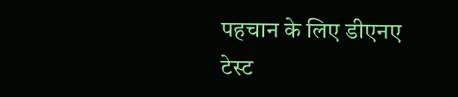पहचान के लिए डीएनए टेस्ट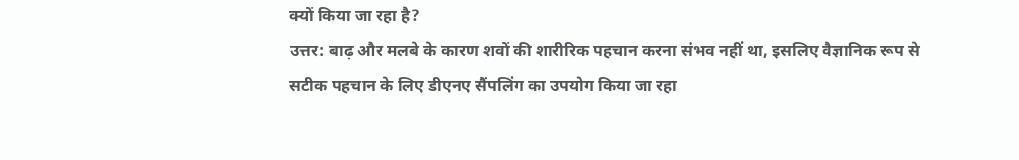क्यों किया जा रहा है?
उत्तर: बाढ़ और मलबे के कारण शवों की शारीरिक पहचान करना संभव नहीं था, इसलिए वैज्ञानिक रूप से सटीक पहचान के लिए डीएनए सैंपलिंग का उपयोग किया जा रहा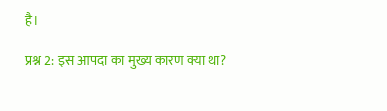है।

प्रश्न 2: इस आपदा का मुख्य कारण क्या था?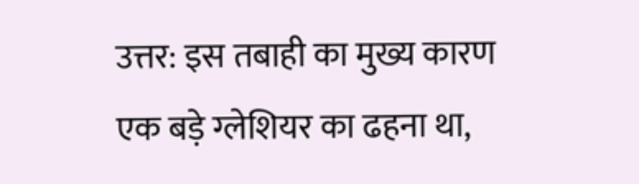उत्तर: इस तबाही का मुख्य कारण एक बड़े ग्लेशियर का ढहना था,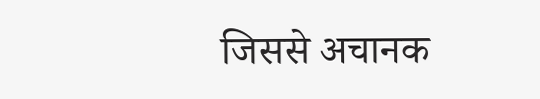जिससे अचानक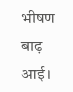भीषण बाढ़ आई।